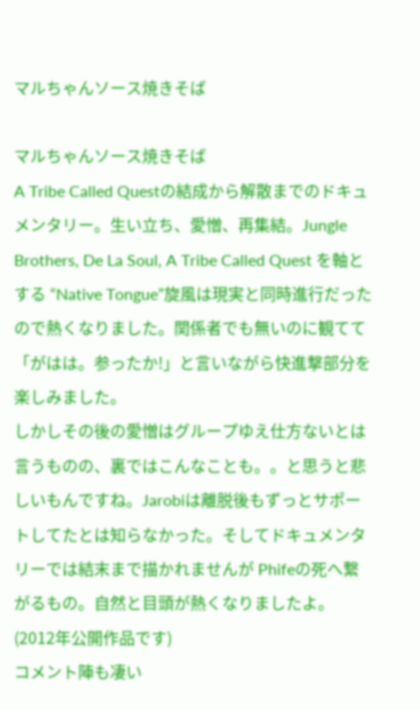マルちゃんソース焼きそば

マルちゃんソース焼きそば
A Tribe Called Questの結成から解散までのドキュメンタリー。生い立ち、愛憎、再集結。Jungle Brothers, De La Soul, A Tribe Called Quest を軸とする “Native Tongue”旋風は現実と同時進行だったので熱くなりました。関係者でも無いのに観てて「がはは。参ったか!」と言いながら快進撃部分を楽しみました。
しかしその後の愛憎はグループゆえ仕方ないとは言うものの、裏ではこんなことも。。と思うと悲しいもんですね。Jarobiは離脱後もずっとサポートしてたとは知らなかった。そしてドキュメンタリーでは結末まで描かれませんが Phifeの死へ繋がるもの。自然と目頭が熱くなりましたよ。(2012年公開作品です)
コメント陣も凄い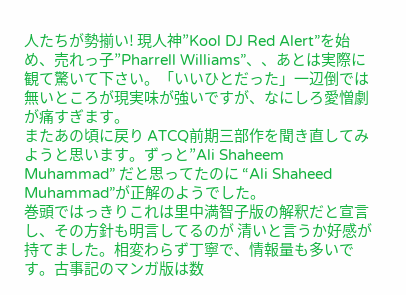人たちが勢揃い! 現人神”Kool DJ Red Alert”を始め、売れっ子”Pharrell Williams”、、あとは実際に観て驚いて下さい。「いいひとだった」一辺倒では無いところが現実味が強いですが、なにしろ愛憎劇が痛すぎます。
またあの頃に戻り ATCQ前期三部作を聞き直してみようと思います。ずっと”Ali Shaheem Muhammad” だと思ってたのに “Ali Shaheed Muhammad”が正解のようでした。
巻頭ではっきりこれは里中満智子版の解釈だと宣言し、その方針も明言してるのが 清いと言うか好感が持てました。相変わらず丁寧で、情報量も多いです。古事記のマンガ版は数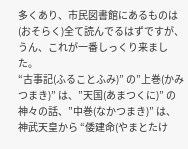多くあり、市民図書館にあるものは(おそらく)全て読んでるはずですが、うん、これが一番しっくり来ました。
“古事記(ふることふみ)” の”上巻(かみつまき)” は、”天国(あまつくに)” の神々の話、”中巻(なかつまき)” は、神武天皇から “倭建命(やまとたけ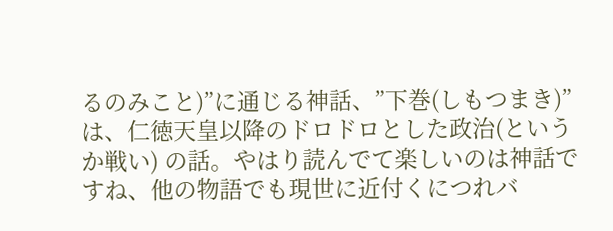るのみこと)”に通じる神話、”下巻(しもつまき)” は、仁徳天皇以降のドロドロとした政治(というか戦い) の話。やはり読んでて楽しいのは神話ですね、他の物語でも現世に近付くにつれバ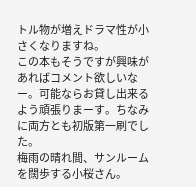トル物が増えドラマ性が小さくなりますね。
この本もそうですが興味があればコメント欲しいなー。可能ならお貸し出来るよう頑張りまーす。ちなみに両方とも初版第一刷でした。
梅雨の晴れ間、サンルームを闊歩する小桜さん。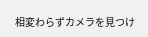相変わらずカメラを見つけ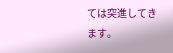ては突進してきます。